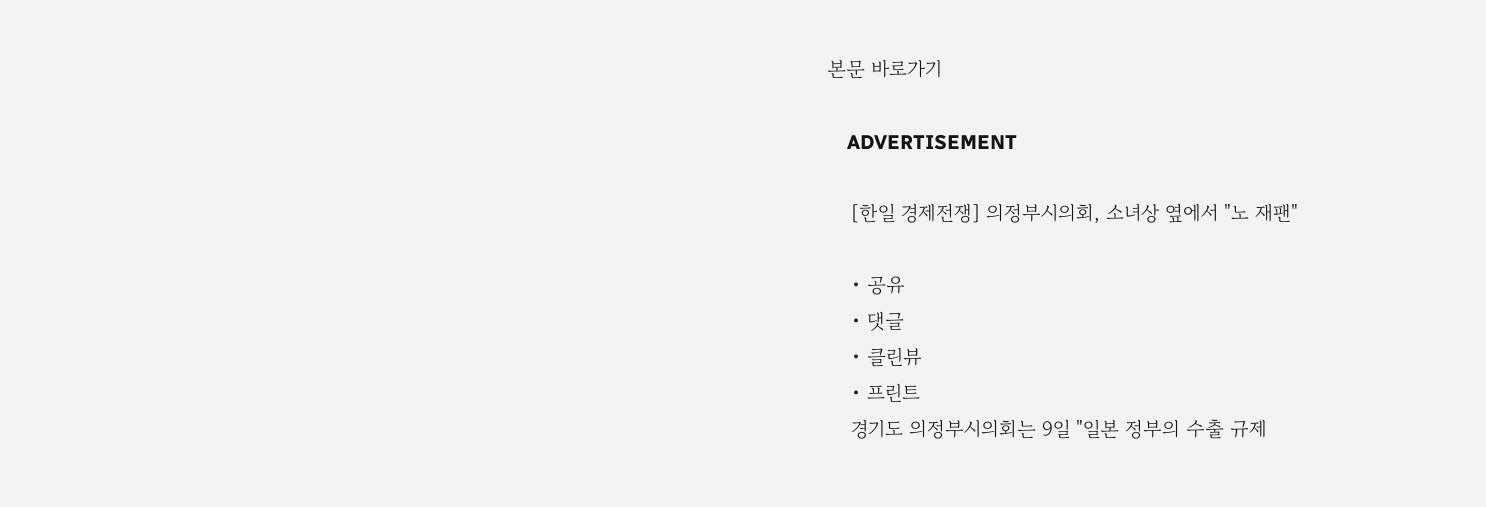본문 바로가기

    ADVERTISEMENT

    [한일 경제전쟁] 의정부시의회, 소녀상 옆에서 "노 재팬"

    • 공유
    • 댓글
    • 클린뷰
    • 프린트
    경기도 의정부시의회는 9일 "일본 정부의 수출 규제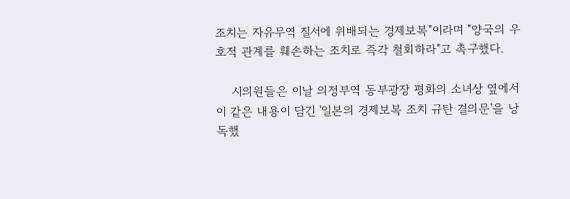조치는 자유무역 질서에 위배되는 경제보복"이라며 "양국의 우호적 관계를 훼손하는 조치로 즉각 철회하라"고 촉구했다.

    시의원들은 이날 의정부역 동부광장 평화의 소녀상 옆에서 이 같은 내용이 담긴 '일본의 경제보복 조치 규탄 결의문'을 낭독했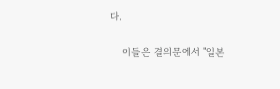다.

    이들은 결의문에서 "일본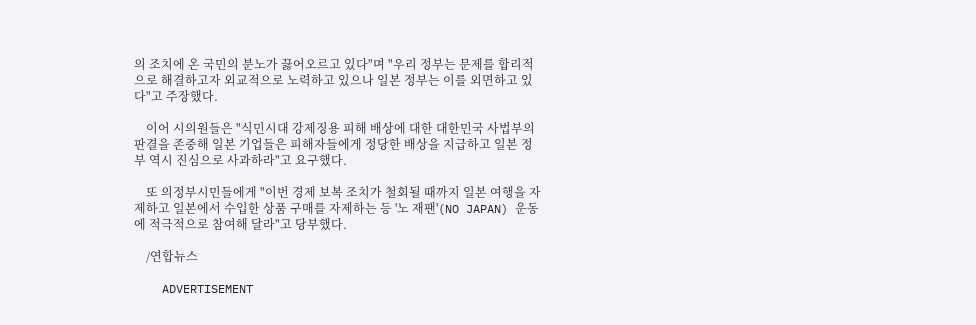의 조치에 온 국민의 분노가 끓어오르고 있다"며 "우리 정부는 문제를 합리적으로 해결하고자 외교적으로 노력하고 있으나 일본 정부는 이를 외면하고 있다"고 주장했다.

    이어 시의원들은 "식민시대 강제징용 피해 배상에 대한 대한민국 사법부의 판결을 존중해 일본 기업들은 피해자들에게 정당한 배상을 지급하고 일본 정부 역시 진심으로 사과하라"고 요구했다.

    또 의정부시민들에게 "이번 경제 보복 조치가 철회될 때까지 일본 여행을 자제하고 일본에서 수입한 상품 구매를 자제하는 등 '노 재팬'(NO JAPAN) 운동에 적극적으로 참여해 달라"고 당부했다.

    /연합뉴스

    ADVERTISEMENT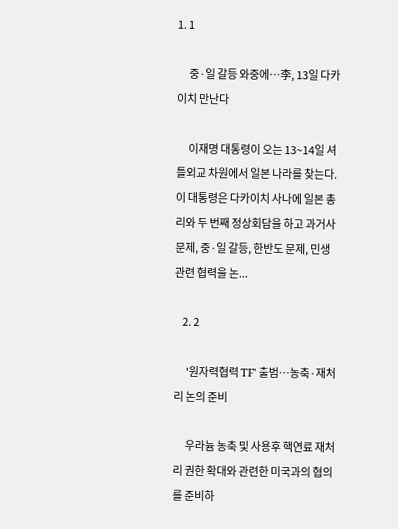1. 1

      중·일 갈등 와중에…李, 13일 다카이치 만난다

      이재명 대통령이 오는 13~14일 셔틀외교 차원에서 일본 나라를 찾는다. 이 대통령은 다카이치 사나에 일본 총리와 두 번째 정상회담을 하고 과거사 문제, 중·일 갈등, 한반도 문제, 민생 관련 협력을 논...

    2. 2

      '원자력협력 TF' 출범…농축·재처리 논의 준비

      우라늄 농축 및 사용후 핵연료 재처리 권한 확대와 관련한 미국과의 협의를 준비하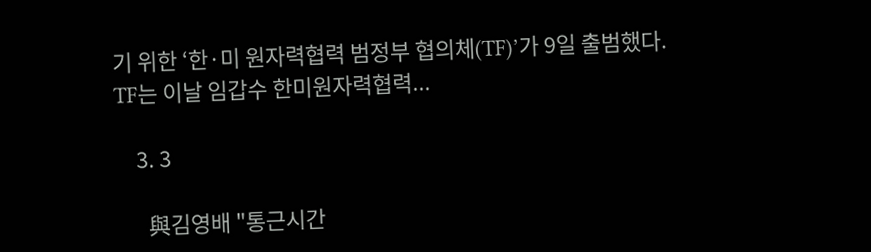기 위한 ‘한·미 원자력협력 범정부 협의체(TF)’가 9일 출범했다. TF는 이날 임갑수 한미원자력협력...

    3. 3

      與김영배 "통근시간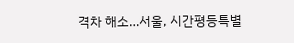격차 해소…서울, 시간평등특별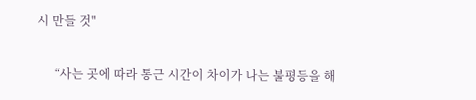시 만들 것"

      “사는 곳에 따라 통근 시간이 차이가 나는 불평등을 해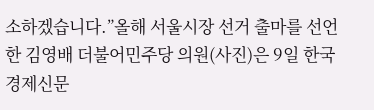소하겠습니다.”올해 서울시장 선거 출마를 선언한 김영배 더불어민주당 의원(사진)은 9일 한국경제신문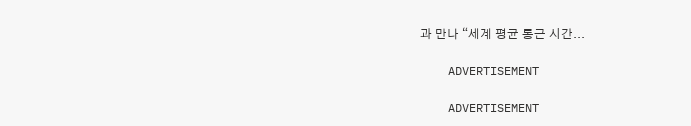과 만나 “세계 평균 통근 시간...

    ADVERTISEMENT

    ADVERTISEMENT